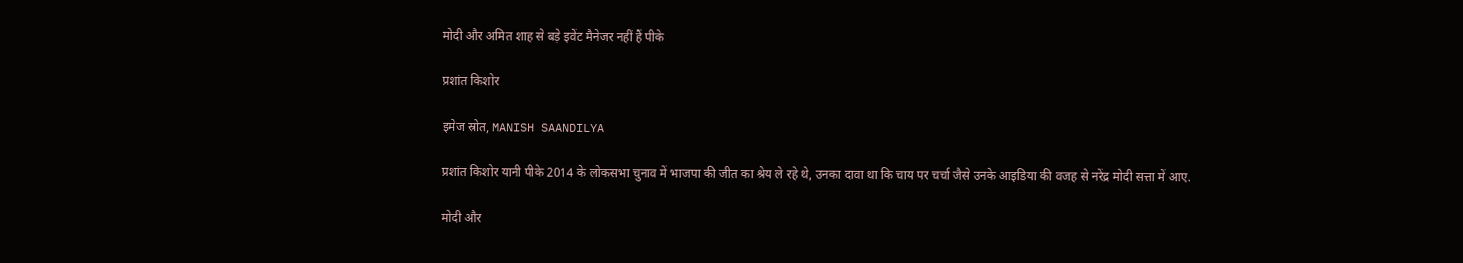मोदी और अमित शाह से बड़े इवेंट मैनेजर नहीं हैं पीके

प्रशांत किशोर

इमेज स्रोत, MANISH SAANDILYA

प्रशांत किशोर यानी पीके 2014 के लोकसभा चुनाव में भाजपा की जीत का श्रेय ले रहे थे, उनका दावा था कि चाय पर चर्चा जैसे उनके आइडिया की वजह से नरेंद्र मोदी सत्ता में आए.

मोदी और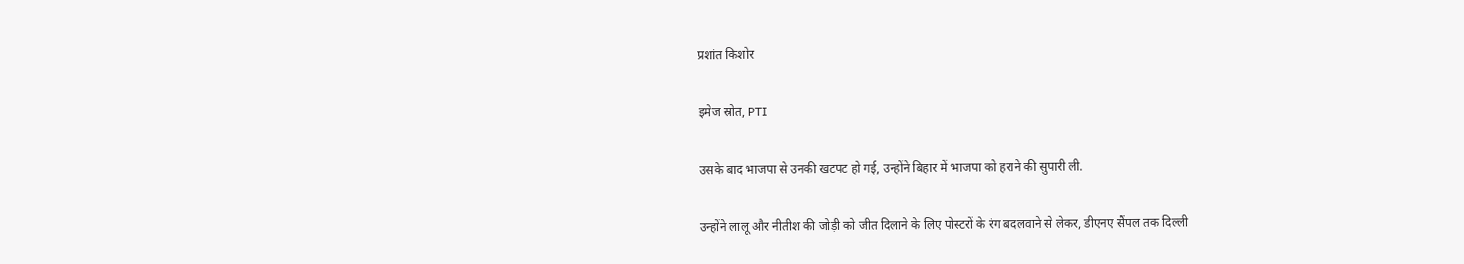प्रशांत किशोर

इमेज स्रोत, PTI

उसके बाद भाजपा से उनकी खटपट हो गई, उन्होंने बिहार में भाजपा को हराने की सुपारी ली.

उन्होंने लालू और नीतीश की जोड़ी को जीत दिलाने के लिए पोस्टरों के रंग बदलवाने से लेकर, डीएनए सैंपल तक दिल्ली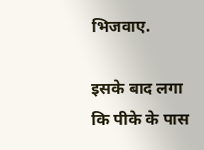भिजवाए.

इसके बाद लगा कि पीके के पास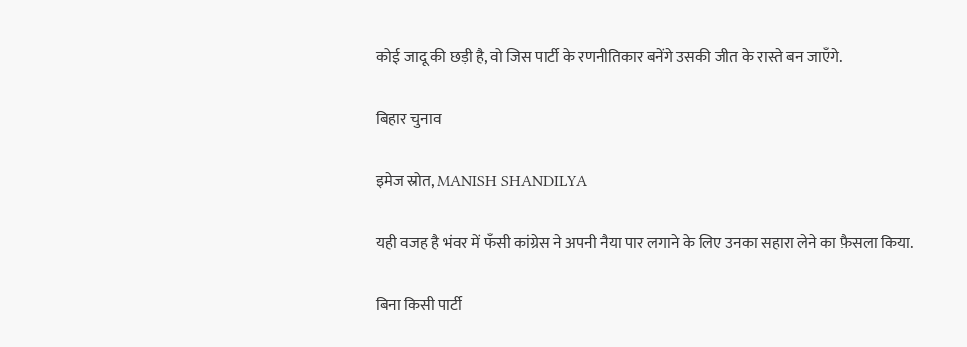कोई जादू की छड़ी है, वो जिस पार्टी के रणनीतिकार बनेंगे उसकी जीत के रास्ते बन जाएँगे.

बिहार चुनाव

इमेज स्रोत, MANISH SHANDILYA

यही वजह है भंवर में फँसी कांग्रेस ने अपनी नैया पार लगाने के लिए उनका सहारा लेने का फ़ैसला किया.

बिना किसी पार्टी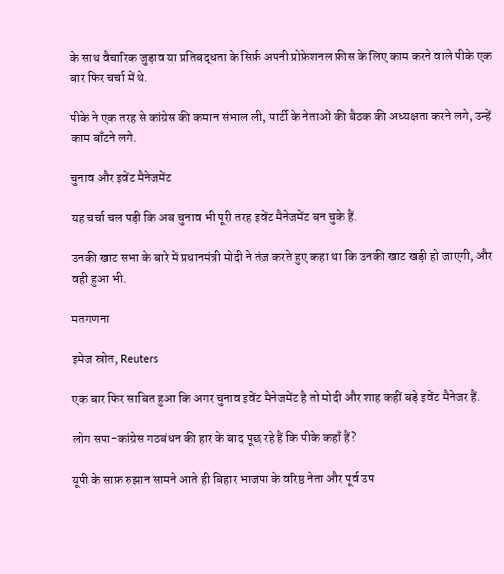के साथ वैचारिक जुड़ाव या प्रतिबद्धता के सिर्फ़ अपनी प्रोफ़ेशनल फ़ीस के लिए काम करने वाले पीके एक बार फिर चर्चा में थे.

पीके ने एक तरह से कांग्रेस की कमान संभाल ली, पार्टी के नेताओं की बैठक की अध्यक्षता करने लगे, उन्हें काम बाँटने लगे.

चुनाव और इवेंट मैनेजमेंट

यह चर्चा चल पड़ी कि अब चुनाव भी पूरी तरह इवेंट मैनेजमेंट बन चुके हैं.

उनकी खाट सभा के बारे में प्रधानमंत्री मोदी ने तंज़ करते हुए कहा था कि उनकी खाट खड़ी हो जाएगी, और वही हुआ भी.

मतगणना

इमेज स्रोत, Reuters

एक बार फिर साबित हुआ कि अगर चुनाव इवेंट मैनेजमेंट है तो मोदी और शाह कहीं बड़े इवेंट मैनेजर हैं.

लोग सपा-कांग्रेस गठबंधन की हार के बाद पूछ रहे हैं कि पीके कहाँ हैं?

यूपी के साफ़ रुझान सामने आते ही बिहार भाजपा के वरिष्ठ नेता और पूर्व उप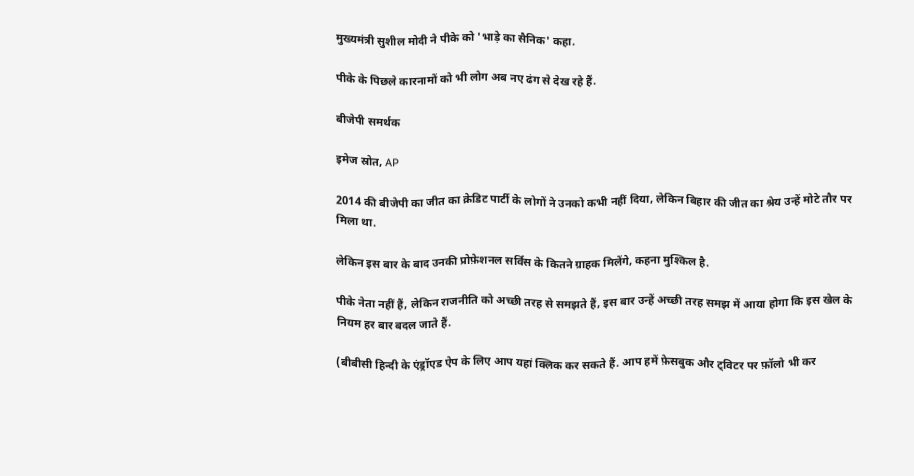मुख्यमंत्री सुशील मोदी ने पीके को 'भाड़े का सैनिक' कहा.

पीके के पिछले कारनामों को भी लोग अब नए ढंग से देख रहे हैं.

बीजेपी समर्थक

इमेज स्रोत, AP

2014 की बीजेपी का जीत का क्रेडिट पार्टी के लोगों ने उनको कभी नहीं दिया, लेकिन बिहार की जीत का श्रेय उन्हें मोटे तौर पर मिला था.

लेकिन इस बार के बाद उनकी प्रोफ़ेशनल सर्विस के कितने ग्राहक मिलेंगे, कहना मुश्किल है.

पीके नेता नहीं हैं, लेकिन राजनीति को अच्छी तरह से समझते हैं, इस बार उन्हें अच्छी तरह समझ में आया होगा कि इस खेल के नियम हर बार बदल जाते हैं.

(बीबीसी हिन्दी के एंड्रॉएड ऐप के लिए आप यहां क्लिक कर सकते हैं. आप हमें फ़ेसबुक और ट्विटर पर फ़ॉलो भी कर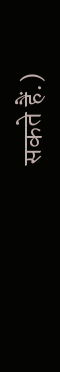सकते हैं.)